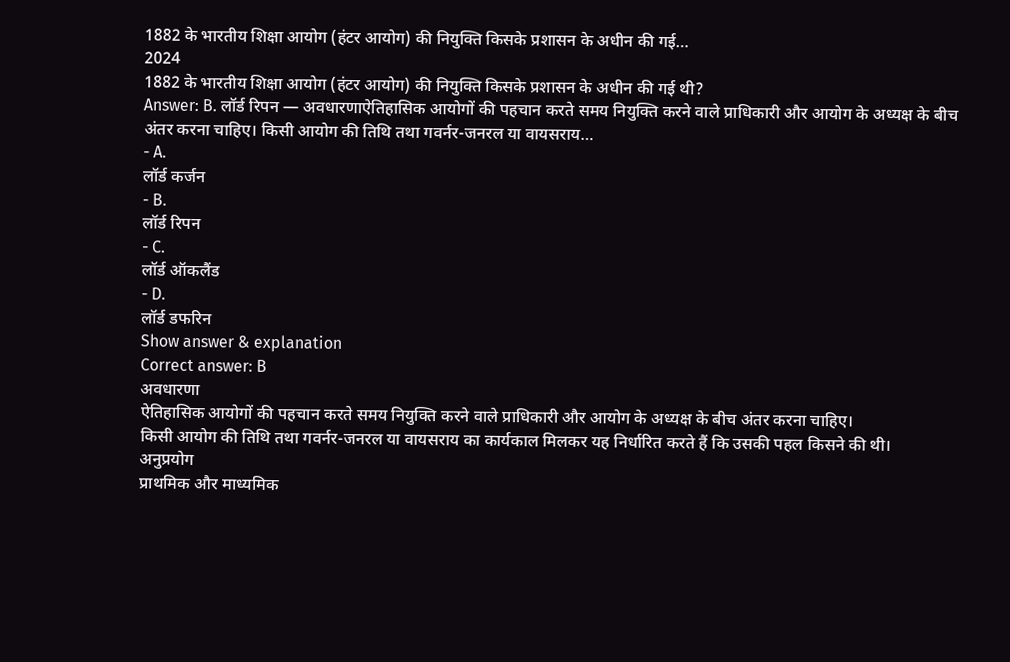1882 के भारतीय शिक्षा आयोग (हंटर आयोग) की नियुक्ति किसके प्रशासन के अधीन की गई…
2024
1882 के भारतीय शिक्षा आयोग (हंटर आयोग) की नियुक्ति किसके प्रशासन के अधीन की गई थी?
Answer: B. लॉर्ड रिपन — अवधारणाऐतिहासिक आयोगों की पहचान करते समय नियुक्ति करने वाले प्राधिकारी और आयोग के अध्यक्ष के बीच अंतर करना चाहिए। किसी आयोग की तिथि तथा गवर्नर-जनरल या वायसराय…
- A.
लॉर्ड कर्जन
- B.
लॉर्ड रिपन
- C.
लॉर्ड ऑकलैंड
- D.
लॉर्ड डफरिन
Show answer & explanation
Correct answer: B
अवधारणा
ऐतिहासिक आयोगों की पहचान करते समय नियुक्ति करने वाले प्राधिकारी और आयोग के अध्यक्ष के बीच अंतर करना चाहिए।
किसी आयोग की तिथि तथा गवर्नर-जनरल या वायसराय का कार्यकाल मिलकर यह निर्धारित करते हैं कि उसकी पहल किसने की थी।
अनुप्रयोग
प्राथमिक और माध्यमिक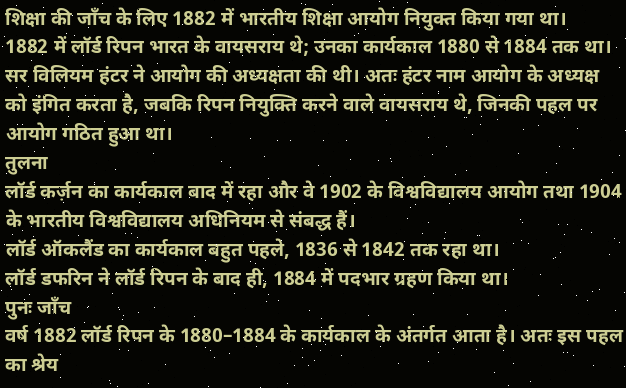शिक्षा की जाँच के लिए 1882 में भारतीय शिक्षा आयोग नियुक्त किया गया था।
1882 में लॉर्ड रिपन भारत के वायसराय थे; उनका कार्यकाल 1880 से 1884 तक था।
सर विलियम हंटर ने आयोग की अध्यक्षता की थी। अतः हंटर नाम आयोग के अध्यक्ष को इंगित करता है, जबकि रिपन नियुक्ति करने वाले वायसराय थे, जिनकी पहल पर आयोग गठित हुआ था।
तुलना
लॉर्ड कर्ज़न का कार्यकाल बाद में रहा और वे 1902 के विश्वविद्यालय आयोग तथा 1904 के भारतीय विश्वविद्यालय अधिनियम से संबद्ध हैं।
लॉर्ड ऑकलैंड का कार्यकाल बहुत पहले, 1836 से 1842 तक रहा था।
लॉर्ड डफरिन ने लॉर्ड रिपन के बाद ही, 1884 में पदभार ग्रहण किया था।
पुनः जाँच
वर्ष 1882 लॉर्ड रिपन के 1880–1884 के कार्यकाल के अंतर्गत आता है। अतः इस पहल का श्रेय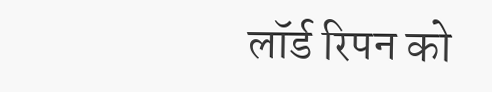लॉर्ड रिपन को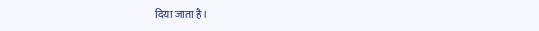दिया जाता है।